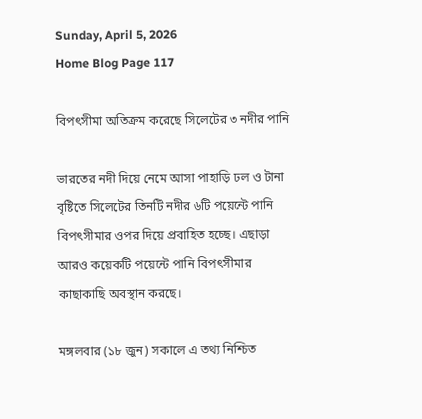Sunday, April 5, 2026
Home Blog Page 117

বিপৎসীমা অতিক্রম করেছে সিলেটের ৩ নদীর পানি

ভারতের নদী দিয়ে নেমে আসা পাহাড়ি ঢল ও টানা বৃষ্টিতে সিলেটের তিনটি নদীর ৬টি পয়েন্টে পানি বিপৎসীমার ওপর দিয়ে প্রবাহিত হচ্ছে। এছাড়া আরও কয়েকটি পয়েন্টে পানি বিপৎসীমার কাছাকাছি অবস্থান করছে।

মঙ্গলবার (১৮ জুন) সকালে এ তথ্য নিশ্চিত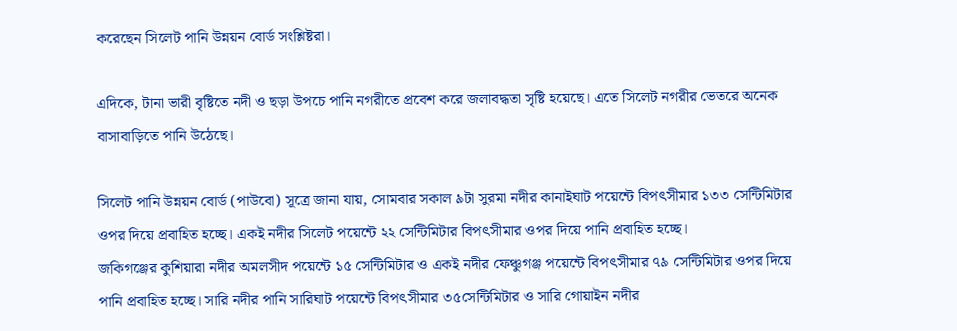করেছেন সিলেট পানি উন্নয়ন বোর্ড সংশ্লিষ্টরা।

এদিকে, টানা ভারী বৃষ্টিতে নদী ও ছড়া উপচে পানি নগরীতে প্রবেশ করে জলাবদ্ধতা সৃষ্টি হয়েছে। এতে সিলেট নগরীর ভেতরে অনেক বাসাবাড়িতে পানি উঠেছে।

সিলেট পানি উন্নয়ন বোর্ড (পাউবো) সূত্রে জানা যায়, সোমবার সকাল ৯টা সুরমা নদীর কানাইঘাট পয়েন্টে বিপৎসীমার ১৩৩ সেন্টিমিটার ওপর দিয়ে প্রবাহিত হচ্ছে। একই নদীর সিলেট পয়েন্টে ২২ সেন্টিমিটার বিপৎসীমার ওপর দিয়ে পানি প্রবাহিত হচ্ছে।
জকিগঞ্জের কুশিয়ারা নদীর অমলসীদ পয়েন্টে ১৫ সেন্টিমিটার ও একই নদীর ফেঞ্চুগঞ্জ পয়েন্টে বিপৎসীমার ৭৯ সেন্টিমিটার ওপর দিয়ে পানি প্রবাহিত হচ্ছে। সারি নদীর পানি সারিঘাট পয়েন্টে বিপৎসীমার ৩৫সেন্টিমিটার ও সারি গোয়াইন নদীর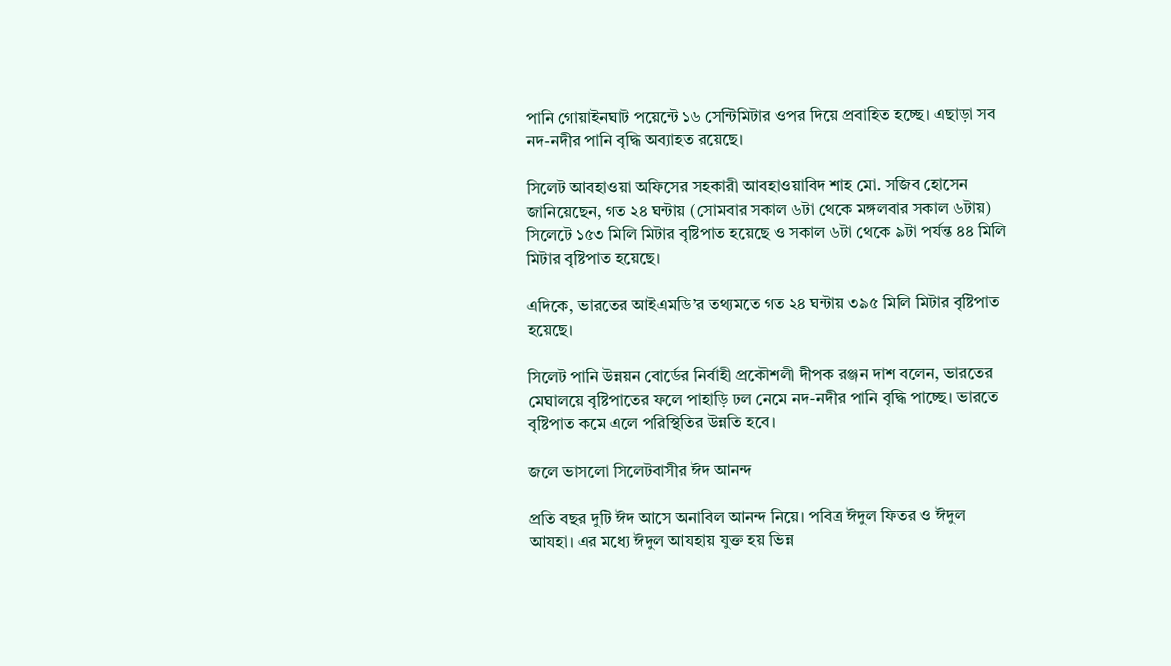পানি গোয়াইনঘাট পয়েন্টে ১৬ সেন্টিমিটার ওপর দিয়ে প্রবাহিত হচ্ছে। এছাড়া সব নদ-নদীর পানি বৃদ্ধি অব্যাহত রয়েছে।

সিলেট আবহাওয়া অফিসের সহকারী আবহাওয়াবিদ শাহ মো. সজিব হোসেন জানিয়েছেন, গত ২৪ ঘন্টায় (সোমবার সকাল ৬টা থেকে মঙ্গলবার সকাল ৬টায়) সিলেটে ১৫৩ মিলি মিটার বৃষ্টিপাত হয়েছে ও সকাল ৬টা থেকে ৯টা পর্যন্ত ৪৪ মিলি মিটার বৃষ্টিপাত হয়েছে।

এদিকে, ভারতের আইএমডি’র তথ্যমতে গত ২৪ ঘন্টায় ৩৯৫ মিলি মিটার বৃষ্টিপাত হয়েছে।

সিলেট পানি উন্নয়ন বোর্ডের নির্বাহী প্রকৌশলী দীপক রঞ্জন দাশ বলেন, ভারতের মেঘালয়ে বৃষ্টিপাতের ফলে পাহাড়ি ঢল নেমে নদ-নদীর পানি বৃদ্ধি পাচ্ছে। ভারতে বৃষ্টিপাত কমে এলে পরিস্থিতির উন্নতি হবে।

জলে ভাসলো সিলেটবাসীর ঈদ আনন্দ

প্রতি বছর দুটি ঈদ আসে অনাবিল আনন্দ নিয়ে। পবিত্র ঈদুল ফিতর ও ঈদুল আযহা। এর মধ্যে ঈদুল আযহায় যুক্ত হয় ভিন্ন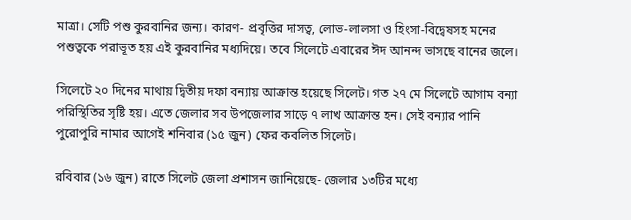মাত্রা। সেটি পশু কুরবানির জন্য। কারণ- প্রবৃত্তির দাসত্ব, লোভ-লালসা ও হিংসা-বিদ্বেষসহ মনের পশুত্বকে পরাভূত হয় এই কুরবানির মধ্যদিয়ে। তবে সিলেটে এবারের ঈদ আনন্দ ভাসছে বানের জলে।

সিলেটে ২০ দিনের মাথায় দ্বিতীয় দফা বন্যায় আক্রান্ত হয়েছে সিলেট। গত ২৭ মে সিলেটে আগাম বন্যা পরিস্থিতির সৃষ্টি হয়। এতে জেলার সব উপজেলার সাড়ে ৭ লাখ আক্রান্ত হন। সেই বন্যার পানি পুরোপুরি নামার আগেই শনিবার (১৫ জুন) ফের কবলিত সিলেট।

রবিবার (১৬ জুন) রাতে সিলেট জেলা প্রশাসন জানিয়েছে- জেলার ১৩টির মধ্যে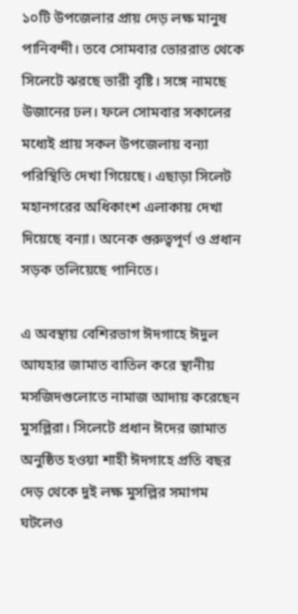১০টি উপজেলার প্রায় দেড় লক্ষ মানুষ পানিবন্দী। তবে সোমবার ভোররাত থেকে সিলেটে ঝরছে ভারী বৃষ্টি। সঙ্গে নামছে উজানের ঢল। ফলে সোমবার সকালের মধ্যেই প্রায় সকল উপজেলায় বন্যা পরিস্থিতি দেখা গিয়েছে। এছাড়া সিলেট মহানগরের অধিকাংশ এলাকায় দেখা দিয়েছে বন্যা। অনেক গুরুত্বপূর্ণ ও প্রধান সড়ক তলিয়েছে পানিতে।

এ অবস্থায় বেশিরভাগ ঈদগাহে ঈদুল আযহার জামাত বাতিল করে স্থানীয় মসজিদগুলোতে নামাজ আদায় করেছেন মুসল্লিরা। সিলেটে প্রধান ঈদের জামাত অনুষ্ঠিত হওয়া শাহী ঈদগাহে প্রতি বছর দেড় থেকে দুই লক্ষ মুসল্লির সমাগম ঘটলেও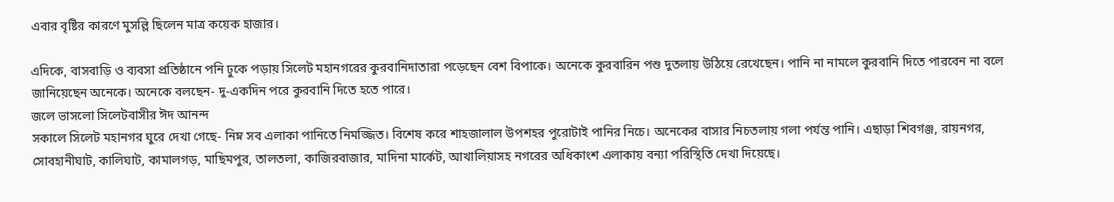এবার বৃষ্টির কারণে মুসল্লি ছিলেন মাত্র কয়েক হাজার।

এদিকে, বাসবাড়ি ও ব্যবসা প্রতিষ্ঠানে পনি ঢুকে পড়ায় সিলেট মহানগরের কুরবানিদাতারা পড়েছেন বেশ বিপাকে। অনেকে কুরবারিন পশু দুতলায় উঠিয়ে রেখেছেন। পানি না নামলে কুরবানি দিতে পারবেন না বলে জানিয়েছেন অনেকে। অনেকে বলছেন- দু-একদিন পরে কুরবানি দিতে হতে পারে।
জলে ভাসলো সিলেটবাসীর ঈদ আনন্দ
সকালে সিলেট মহানগর ঘুরে দেখা গেছে- নিম্ন সব এলাকা পানিতে নিমজ্জিত। বিশেষ করে শাহজালাল উপশহর পুরোটাই পানির নিচে। অনেকের বাসার নিচতলায় গলা পর্যন্ত পানি। এছাড়া শিবগঞ্জ, রায়নগর, সোবহানীঘাট, কালিঘাট, কামালগড়, মাছিমপুর, তালতলা, কাজিরবাজার, মাদিনা মার্কেট, আখালিয়াসহ নগরের অধিকাংশ এলাকায় বন্যা পরিস্থিতি দেখা দিয়েছে।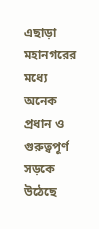এছাড়া মহানগরের মধ্যে অনেক প্রধান ও গুরুত্বপূর্ণ সড়কে উঠেছে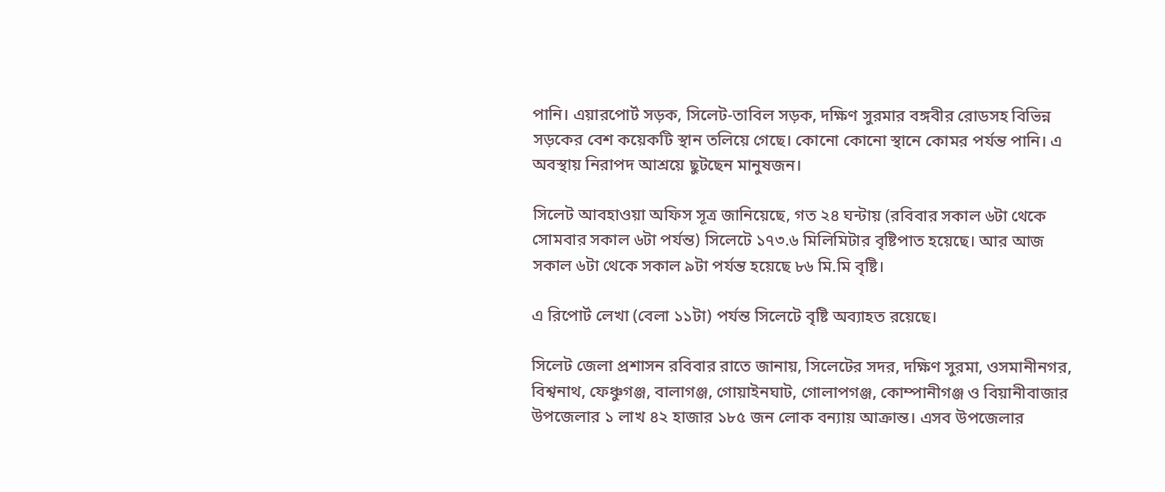পানি। এয়ারপোর্ট সড়ক, সিলেট-তাবিল সড়ক, দক্ষিণ সুরমার বঙ্গবীর রোডসহ বিভিন্ন সড়কের বেশ কয়েকটি স্থান তলিয়ে গেছে। কোনো কোনো স্থানে কোমর পর্যন্ত পানি। এ অবস্থায় নিরাপদ আশ্রয়ে ছুটছেন মানুষজন।

সিলেট আবহাওয়া অফিস সূত্র জানিয়েছে, গত ২৪ ঘন্টায় (রবিবার সকাল ৬টা থেকে সোমবার সকাল ৬টা পর্যন্ত) সিলেটে ১৭৩.৬ মিলিমিটার বৃষ্টিপাত হয়েছে। আর আজ সকাল ৬টা থেকে সকাল ৯টা পর্যন্ত হয়েছে ৮৬ মি.মি বৃষ্টি।

এ রিপোর্ট লেখা (বেলা ১১টা) পর্যন্ত সিলেটে বৃষ্টি অব্যাহত রয়েছে।

সিলেট জেলা প্রশাসন রবিবার রাতে জানায়, সিলেটের সদর, দক্ষিণ সুরমা, ওসমানীনগর, বিশ্বনাথ, ফেঞ্চুগঞ্জ, বালাগঞ্জ, গোয়াইনঘাট, গোলাপগঞ্জ, কোম্পানীগঞ্জ ও বিয়ানীবাজার উপজেলার ১ লাখ ৪২ হাজার ১৮৫ জন লোক বন্যায় আক্রান্ত। এসব উপজেলার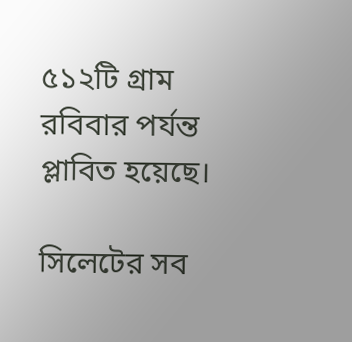৫১২টি গ্রাম রবিবার পর্যন্ত প্লাবিত হয়েছে।

সিলেটের সব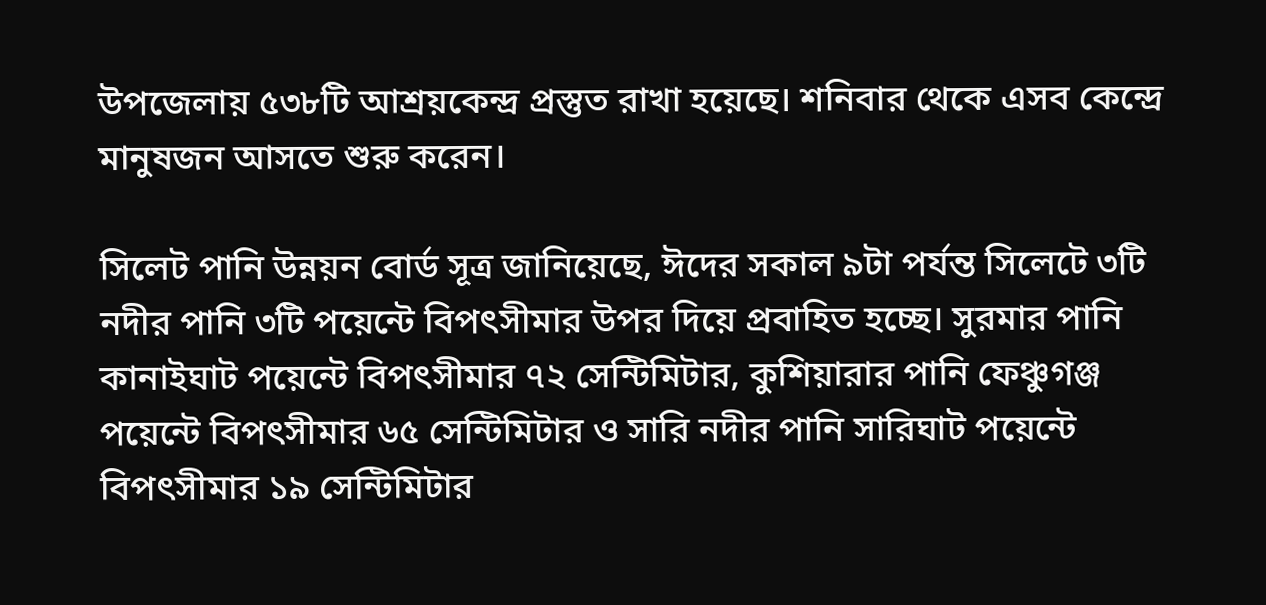উপজেলায় ৫৩৮টি আশ্রয়কেন্দ্র প্রস্তুত রাখা হয়েছে। শনিবার থেকে এসব কেন্দ্রে মানুষজন আসতে শুরু করেন।

সিলেট পানি উন্নয়ন বোর্ড সূত্র জানিয়েছে, ঈদের সকাল ৯টা পর্যন্ত সিলেটে ৩টি নদীর পানি ৩টি পয়েন্টে বিপৎসীমার উপর দিয়ে প্রবাহিত হচ্ছে। সুরমার পানি কানাইঘাট পয়েন্টে বিপৎসীমার ৭২ সেন্টিমিটার, কুশিয়ারার পানি ফেঞ্চুগঞ্জ পয়েন্টে বিপৎসীমার ৬৫ সেন্টিমিটার ও সারি নদীর পানি সারিঘাট পয়েন্টে বিপৎসীমার ১৯ সেন্টিমিটার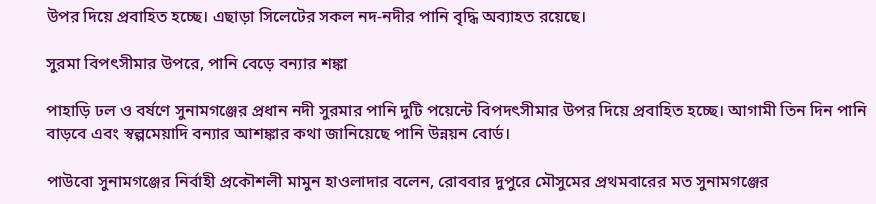উপর দিয়ে প্রবাহিত হচ্ছে। এছাড়া সিলেটের সকল নদ-নদীর পানি বৃদ্ধি অব্যাহত রয়েছে।

সুরমা বিপৎসীমার উপরে, পানি বেড়ে বন্যার শঙ্কা

পাহাড়ি ঢল ও বর্ষণে সুনামগঞ্জের প্রধান নদী সুরমার পানি দুটি পয়েন্টে বিপদৎসীমার উপর দিয়ে প্রবাহিত হচ্ছে। আগামী তিন দিন পানি বাড়বে এবং স্বল্পমেয়াদি বন্যার আশঙ্কার কথা জানিয়েছে পানি উন্নয়ন বোর্ড।

পাউবো সুনামগঞ্জের নির্বাহী প্রকৌশলী মামুন হাওলাদার বলেন, রোববার দুপুরে মৌসুমের প্রথমবারের মত সুনামগঞ্জের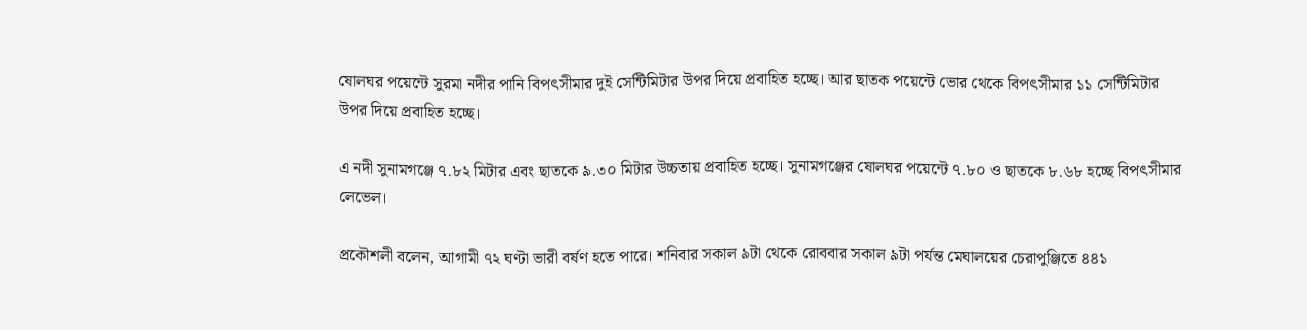ষোলঘর পয়েন্টে সুরমা নদীর পানি বিপৎসীমার দুই সেন্টিমিটার উপর দিয়ে প্রবাহিত হচ্ছে। আর ছাতক পয়েন্টে ভোর থেকে বিপৎসীমার ১১ সেন্টিমিটার উপর দিয়ে প্রবাহিত হচ্ছে।

এ নদী সুনামগঞ্জে ৭.৮২ মিটার এবং ছাতকে ৯.৩০ মিটার উচ্চতায় প্রবাহিত হচ্ছে। সুনামগঞ্জের ষোলঘর পয়েন্টে ৭.৮০ ও ছাতকে ৮.৬৮ হচ্ছে বিপৎসীমার লেভেল।

প্রকৌশলী বলেন, আগামী ৭২ ঘণ্টা ভারী বর্ষণ হতে পারে। শনিবার সকাল ৯টা থেকে রোববার সকাল ৯টা পর্যন্ত মেঘালয়ের চেরাপুঞ্জিতে ৪৪১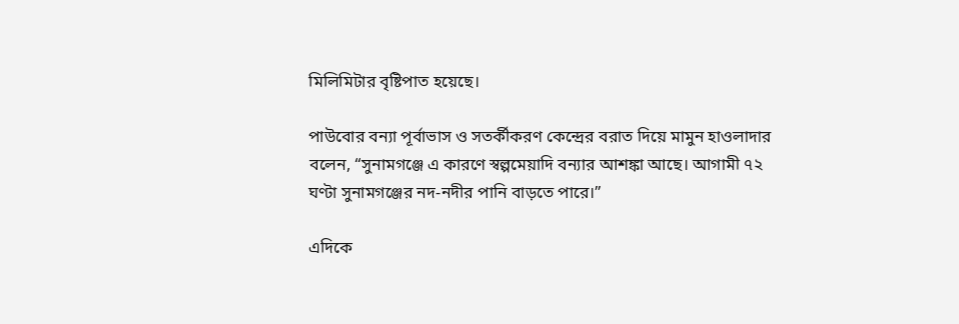মিলিমিটার বৃষ্টিপাত হয়েছে।

পাউবোর বন্যা পূর্বাভাস ও সতর্কীকরণ কেন্দ্রের বরাত দিয়ে মামুন হাওলাদার বলেন, “সুনামগঞ্জে এ কারণে স্বল্পমেয়াদি বন্যার আশঙ্কা আছে। আগামী ৭২ ঘণ্টা সুনামগঞ্জের নদ-নদীর পানি বাড়তে পারে।”

এদিকে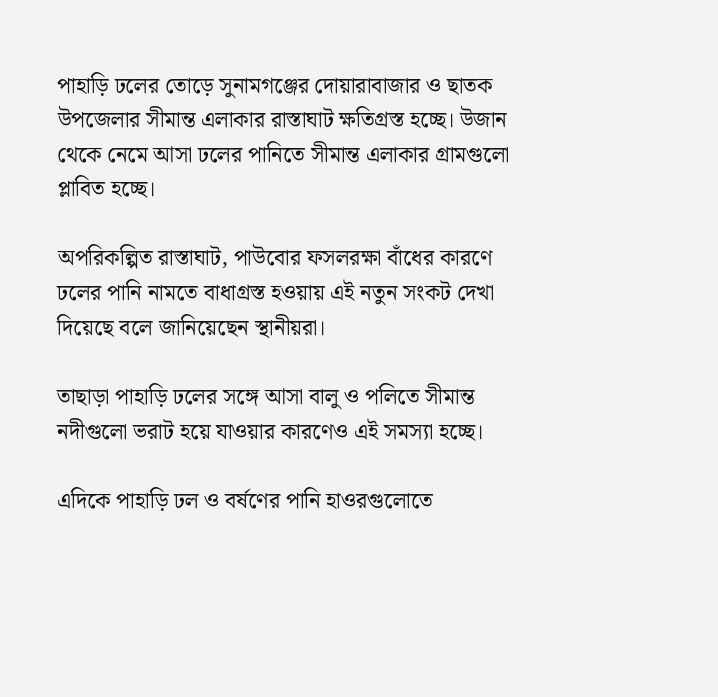পাহাড়ি ঢলের তোড়ে সুনামগঞ্জের দোয়ারাবাজার ও ছাতক উপজেলার সীমান্ত এলাকার রাস্তাঘাট ক্ষতিগ্রস্ত হচ্ছে। উজান থেকে নেমে আসা ঢলের পানিতে সীমান্ত এলাকার গ্রামগুলো প্লাবিত হচ্ছে।

অপরিকল্পিত রাস্তাঘাট, পাউবোর ফসলরক্ষা বাঁধের কারণে ঢলের পানি নামতে বাধাগ্রস্ত হওয়ায় এই নতুন সংকট দেখা দিয়েছে বলে জানিয়েছেন স্থানীয়রা।

তাছাড়া পাহাড়ি ঢলের সঙ্গে আসা বালু ও পলিতে সীমান্ত নদীগুলো ভরাট হয়ে যাওয়ার কারণেও এই সমস্যা হচ্ছে।

এদিকে পাহাড়ি ঢল ও বর্ষণের পানি হাওরগুলোতে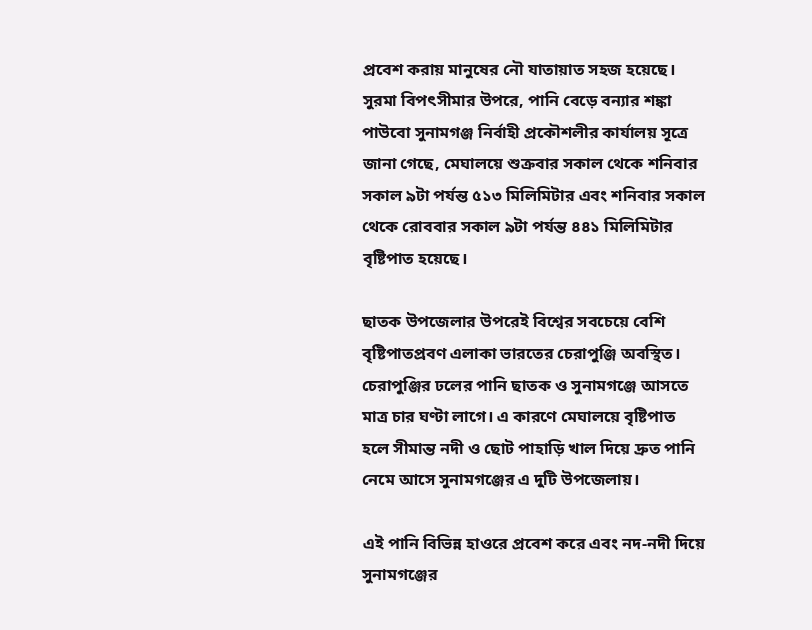প্রবেশ করায় মানুষের নৌ যাতায়াত সহজ হয়েছে।
সুরমা বিপৎসীমার উপরে, পানি বেড়ে বন্যার শঙ্কা
পাউবো সুনামগঞ্জ নির্বাহী প্রকৌশলীর কার্যালয় সূত্রে জানা গেছে, মেঘালয়ে শুক্রবার সকাল থেকে শনিবার সকাল ৯টা পর্যন্ত ৫১৩ মিলিমিটার এবং শনিবার সকাল থেকে রোববার সকাল ৯টা পর্যন্ত ৪৪১ মিলিমিটার বৃষ্টিপাত হয়েছে।

ছাতক উপজেলার উপরেই বিশ্বের সবচেয়ে বেশি বৃষ্টিপাতপ্রবণ এলাকা ভারতের চেরাপুঞ্জি অবস্থিত। চেরাপুঞ্জির ঢলের পানি ছাতক ও সুনামগঞ্জে আসতে মাত্র চার ঘণ্টা লাগে। এ কারণে মেঘালয়ে বৃষ্টিপাত হলে সীমান্ত নদী ও ছোট পাহাড়ি খাল দিয়ে দ্রুত পানি নেমে আসে সুনামগঞ্জের এ দুটি উপজেলায়।

এই পানি বিভিন্ন হাওরে প্রবেশ করে এবং নদ-নদী দিয়ে সুনামগঞ্জের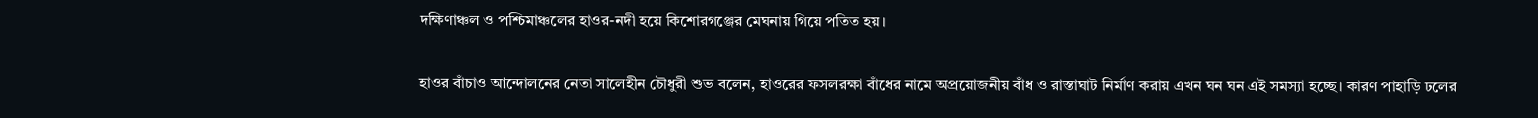দক্ষিণাঞ্চল ও পশ্চিমাঞ্চলের হাওর-নদী হয়ে কিশোরগঞ্জের মেঘনায় গিয়ে পতিত হয়।

হাওর বাঁচাও আন্দোলনের নেতা সালেহীন চৌধুরী শুভ বলেন, হাওরের ফসলরক্ষা বাঁধের নামে অপ্রয়োজনীয় বাঁধ ও রাস্তাঘাট নির্মাণ করায় এখন ঘন ঘন এই সমস্যা হচ্ছে। কারণ পাহাড়ি ঢলের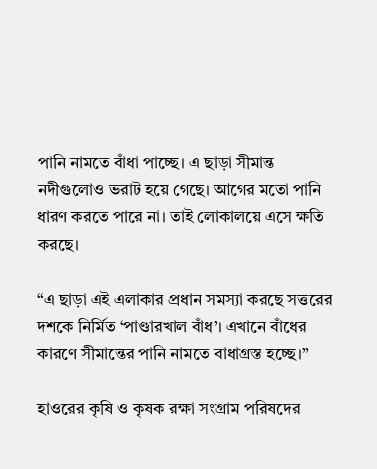পানি নামতে বাঁধা পাচ্ছে। এ ছাড়া সীমান্ত নদীগুলোও ভরাট হয়ে গেছে। আগের মতো পানি ধারণ করতে পারে না। তাই লোকালয়ে এসে ক্ষতি করছে।

“এ ছাড়া এই এলাকার প্রধান সমস্যা করছে সত্তরের দশকে নির্মিত ‘পাণ্ডারখাল বাঁধ’। এখানে বাঁধের কারণে সীমান্তের পানি নামতে বাধাগ্রস্ত হচ্ছে।”

হাওরের কৃষি ও কৃষক রক্ষা সংগ্রাম পরিষদের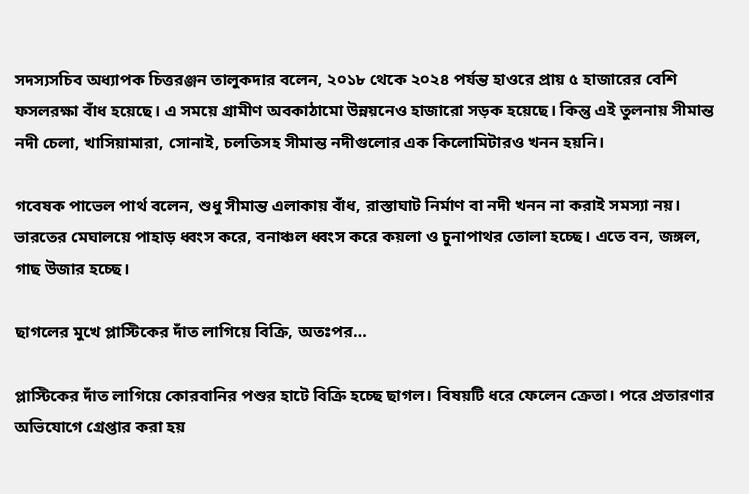সদস্যসচিব অধ্যাপক চিত্তরঞ্জন তালুকদার বলেন, ২০১৮ থেকে ২০২৪ পর্যন্ত হাওরে প্রায় ৫ হাজারের বেশি ফসলরক্ষা বাঁধ হয়েছে। এ সময়ে গ্রামীণ অবকাঠামো উন্নয়নেও হাজারো সড়ক হয়েছে। কিন্তু এই তুলনায় সীমান্ত নদী চেলা, খাসিয়ামারা, সোনাই, চলতিসহ সীমান্ত নদীগুলোর এক কিলোমিটারও খনন হয়নি।

গবেষক পাভেল পার্থ বলেন, শুধু সীমান্ত এলাকায় বাঁধ, রাস্তাঘাট নির্মাণ বা নদী খনন না করাই সমস্যা নয়। ভারতের মেঘালয়ে পাহাড় ধ্বংস করে, বনাঞ্চল ধ্বংস করে কয়লা ও চুনাপাথর তোলা হচ্ছে। এতে বন, জঙ্গল, গাছ উজার হচ্ছে।

ছাগলের মুখে প্লাস্টিকের দাঁত লাগিয়ে বিক্রি, অতঃপর…

প্লাস্টিকের দাঁত লাগিয়ে কোরবানির পশুর হাটে বিক্রি হচ্ছে ছাগল। বিষয়টি ধরে ফেলেন ক্রেতা। পরে প্রতারণার অভিযোগে গ্রেপ্তার করা হয়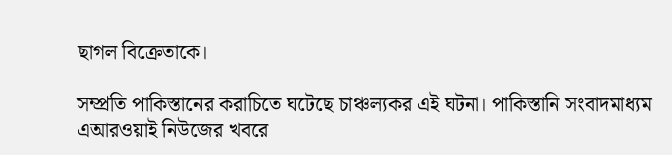ছাগল বিক্রেতাকে।

সম্প্রতি পাকিস্তানের করাচিতে ঘটেছে চাঞ্চল্যকর এই ঘটনা। পাকিস্তানি সংবাদমাধ্যম এআরওয়াই নিউজের খবরে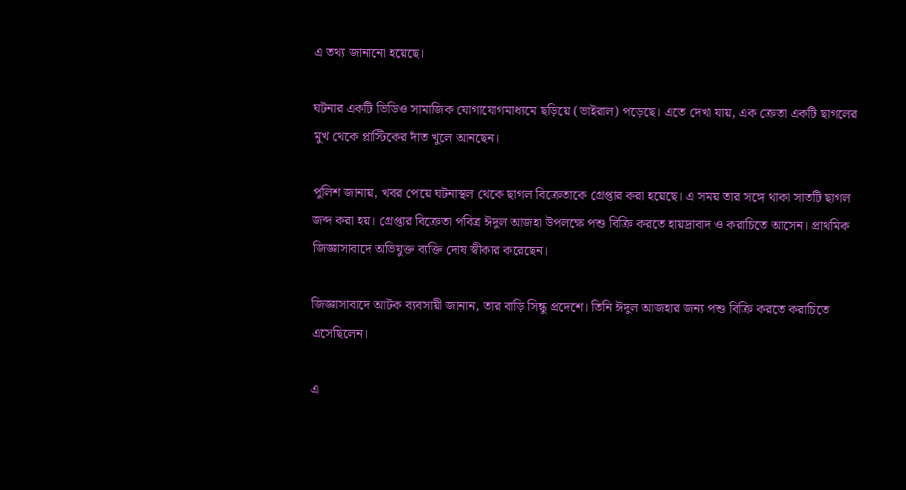এ তথ্য জানানো হয়েছে।

ঘটনার একটি ভিডিও সামাজিক যোগাযোগমাধ্যমে ছড়িয়ে (ভাইরাল) পড়েছে। এতে দেখা যায়, এক ক্রেতা একটি ছাগলের মুখ থেকে প্লাস্টিকের দাঁত খুলে আনছেন।

পুলিশ জানায়, খবর পেয়ে ঘটনাস্থল থেকে ছাগল বিক্রেতাকে গ্রেপ্তার করা হয়েছে। এ সময় তার সঙ্গে থাকা সাতটি ছাগল জব্দ করা হয়। গ্রেপ্তার বিক্রেতা পবিত্র ঈদুল আজহা উপলক্ষে পশু বিক্রি করতে হায়দ্রাবাদ ও করাচিতে আসেন। প্রাথমিক জিজ্ঞাসাবাদে অভিযুক্ত ব্যক্তি দোষ স্বীকার করেছেন।

জিজ্ঞাসাবাদে আটক ব্যবসায়ী জানান, তার বাড়ি সিন্ধু প্রদেশে। তিনি ঈদুল আজহার জন্য পশু বিক্রি করতে করাচিতে এসেছিলেন।

এ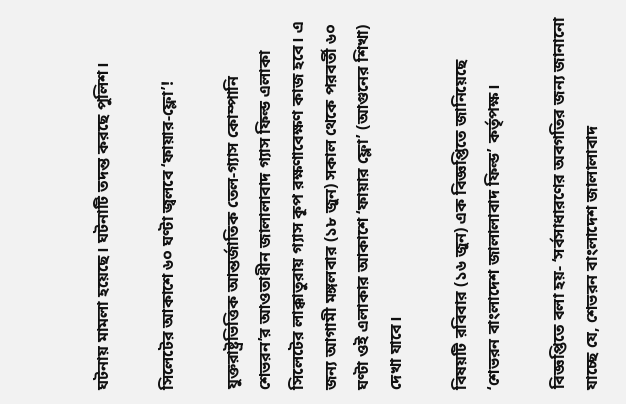ঘটনায় মামলা হয়েছে। ঘটনাটি তদন্ত করছে পুলিশ।

সিলেটের আকাশে ৬০ ঘণ্টা জ্বলবে ‘ফায়ার-ফ্লো’!

যুক্তরাষ্ট্রভিত্তিক আন্তর্জাতিক তেল-গ্যাস কোম্পানি শেভরন’র আওতাধীন জালালাবাদ গ্যাস ফিল্ড এলাকা সিলেটের লাক্কাতুরায় গ্যাস কূপ রক্ষণাবেক্ষণ কাজ হবে। এ জন্য আগামী মঙ্গলবার (১৮ জুন) সকাল থেকে পরবর্তী ৬০ ঘণ্টা ওই এলাকার আকাশে ‘ফায়ার ফ্লো’ (আগুনের শিখা) দেখা যাবে।

বিষয়টি রবিবার (১৬ জুন) এক বিজ্ঞপ্তিতে জানিয়েছে ‘শেভরন বাংলাদেশ জালালাবাদ ফিল্ড’ কর্তৃপক্ষ।

বিজ্ঞপ্তিতে বলা হয়- ‘সর্বসাধারণের অবগতির জন্য জানানো যাচ্ছে যে, শেভরন বাংলাদেশ জালালাবাদ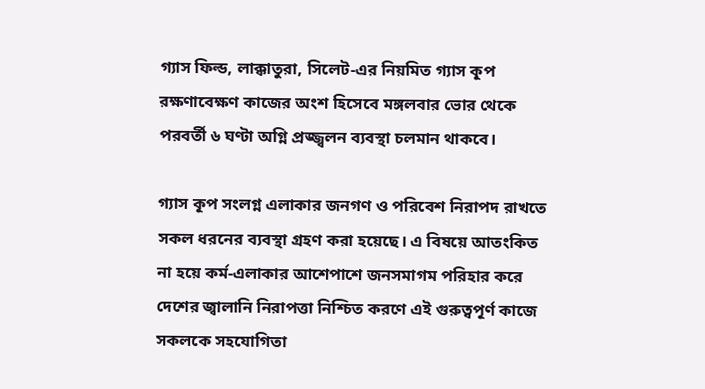গ্যাস ফিল্ড, লাক্কাতুরা, সিলেট-এর নিয়মিত গ্যাস কূপ রক্ষণাবেক্ষণ কাজের অংশ হিসেবে মঙ্গলবার ভোর থেকে পরবর্তী ৬ ঘণ্টা অগ্নি প্রজ্জ্বলন ব্যবস্থা চলমান থাকবে।

গ্যাস কূপ সংলগ্ন এলাকার জনগণ ও পরিবেশ নিরাপদ রাখতে সকল ধরনের ব্যবস্থা গ্রহণ করা হয়েছে। এ বিষয়ে আতংকিত না হয়ে কর্ম-এলাকার আশেপাশে জনসমাগম পরিহার করে দেশের জ্বালানি নিরাপত্তা নিশ্চিত করণে এই গুরুত্বপূর্ণ কাজে সকলকে সহযোগিতা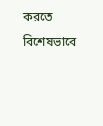করতে বিশেষভাবে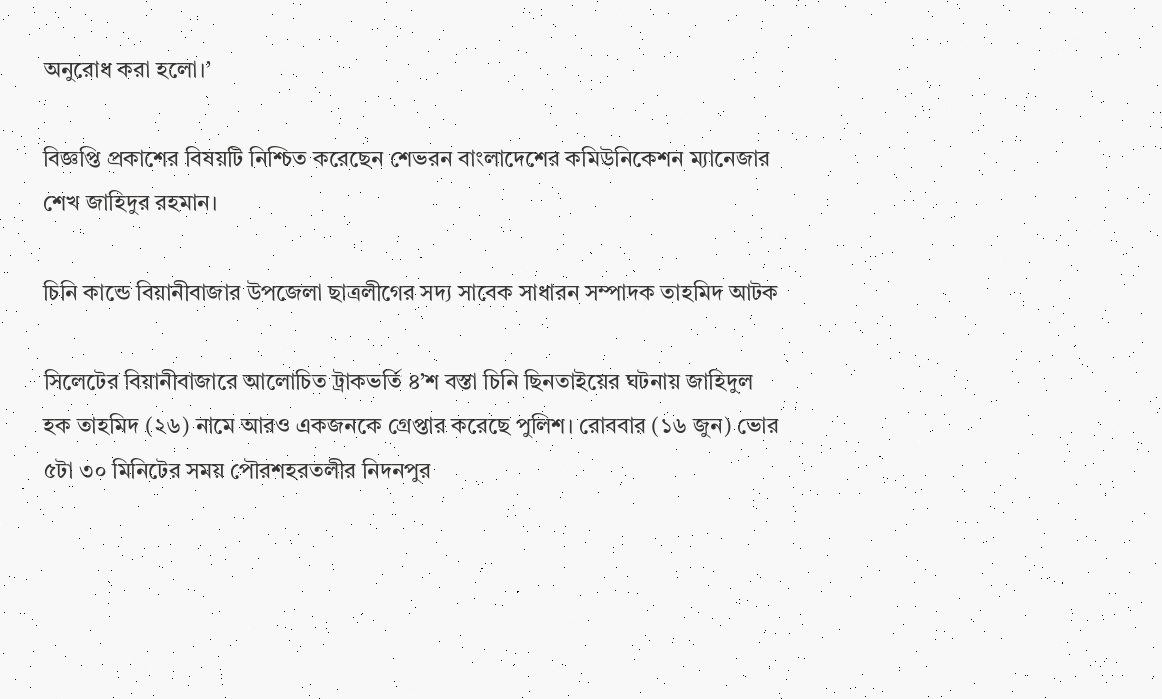অনুরোধ করা হলো।’

বিজ্ঞপ্তি প্রকাশের বিষয়টি নিশ্চিত করেছেন শেভরন বাংলাদেশের কমিউনিকেশন ম্যানেজার শেখ জাহিদুর রহমান।

চিনি কান্ডে বিয়ানীবাজার উপজেলা ছাত্রলীগের সদ্য সাবেক সাধারন সম্পাদক তাহমিদ আটক

সিলেটের বিয়ানীবাজারে আলোচিত ট্রাকভর্তি ৪’শ বস্তা চিনি ছিনতাইয়ের ঘটনায় জাহিদুল হক তাহমিদ (২৬) নামে আরও একজনকে গ্রেপ্তার করেছে পুলিশ। রোববার (১৬ জুন) ভোর ৫টা ৩০ মিনিটের সময় পৌরশহরতলীর নিদনপুর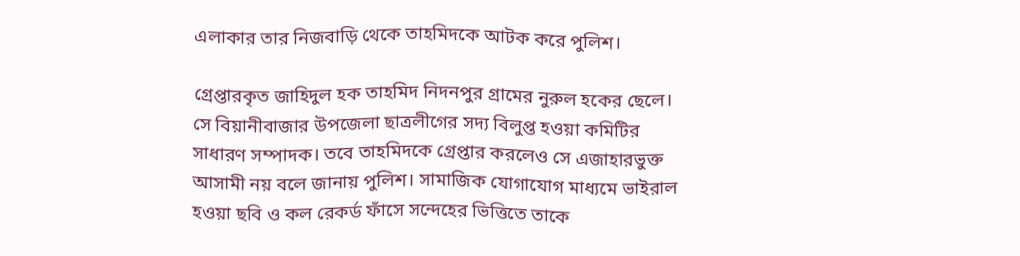এলাকার তার নিজবাড়ি থেকে তাহমিদকে আটক করে পুলিশ।

গ্রেপ্তারকৃত জাহিদুল হক তাহমিদ নিদনপুর গ্রামের নুরুল হকের ছেলে। সে বিয়ানীবাজার উপজেলা ছাত্রলীগের সদ্য বিলুপ্ত হওয়া কমিটির সাধারণ সম্পাদক। তবে তাহমিদকে গ্রেপ্তার করলেও সে এজাহারভুক্ত আসামী নয় বলে জানায় পুলিশ। সামাজিক যোগাযোগ মাধ্যমে ভাইরাল হওয়া ছবি ও কল রেকর্ড ফাঁসে সন্দেহের ভিত্তিতে তাকে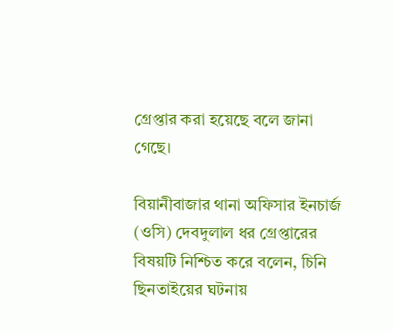গ্রেপ্তার করা হয়েছে বলে জানা গেছে।

বিয়ানীবাজার থানা অফিসার ইনচার্জ (ওসি) দেবদুলাল ধর গ্রেপ্তারের বিষয়টি নিশ্চিত করে বলেন, চিনি ছিনতাইয়ের ঘটনায়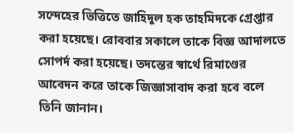সন্দেহের ভিত্তিতে জাহিদুল হক তাহমিদকে গ্রেপ্তার করা হয়েছে। রোববার সকালে তাকে বিজ্ঞ আদালতে সোপর্দ করা হয়েছে। তদন্তের স্বার্থে রিমাণ্ডের আবেদন করে তাকে জিজ্ঞাসাবাদ করা হবে বলে তিনি জানান।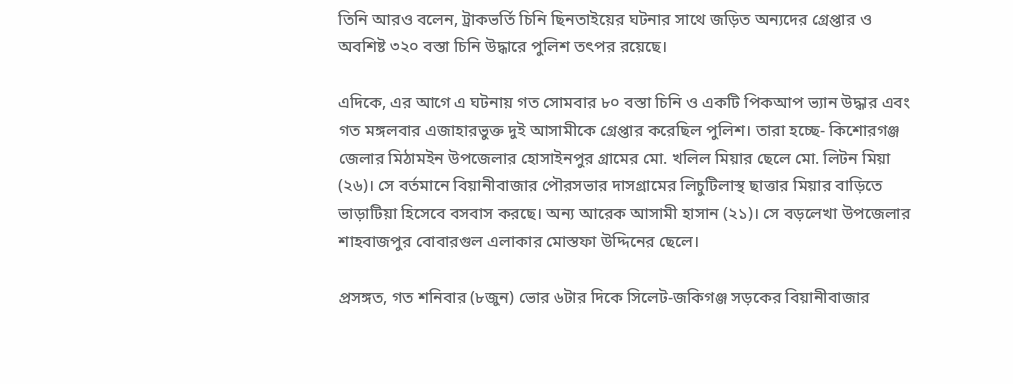তিনি আরও বলেন, ট্রাকভর্তি চিনি ছিনতাইয়ের ঘটনার সাথে জড়িত অন্যদের গ্রেপ্তার ও অবশিষ্ট ৩২০ বস্তা চিনি উদ্ধারে পুলিশ তৎপর রয়েছে।

এদিকে, এর আগে এ ঘটনায় গত সোমবার ৮০ বস্তা চিনি ও একটি পিকআপ ভ্যান উদ্ধার এবং গত মঙ্গলবার এজাহারভুক্ত দুই আসামীকে গ্রেপ্তার করেছিল পুলিশ। তারা হচ্ছে- কিশোরগঞ্জ জেলার মিঠামইন উপজেলার হোসাইনপুর গ্রামের মো. খলিল মিয়ার ছেলে মো. লিটন মিয়া (২৬)। সে বর্তমানে বিয়ানীবাজার পৌরসভার দাসগ্রামের লিচুটিলাস্থ ছাত্তার মিয়ার বাড়িতে ভাড়াটিয়া হিসেবে বসবাস করছে। অন্য আরেক আসামী হাসান (২১)। সে বড়লেখা উপজেলার শাহবাজপুর বোবারগুল এলাকার মোস্তফা উদ্দিনের ছেলে।

প্রসঙ্গত, গত শনিবার (৮জুন) ভোর ৬টার দিকে সিলেট-জকিগঞ্জ সড়কের বিয়ানীবাজার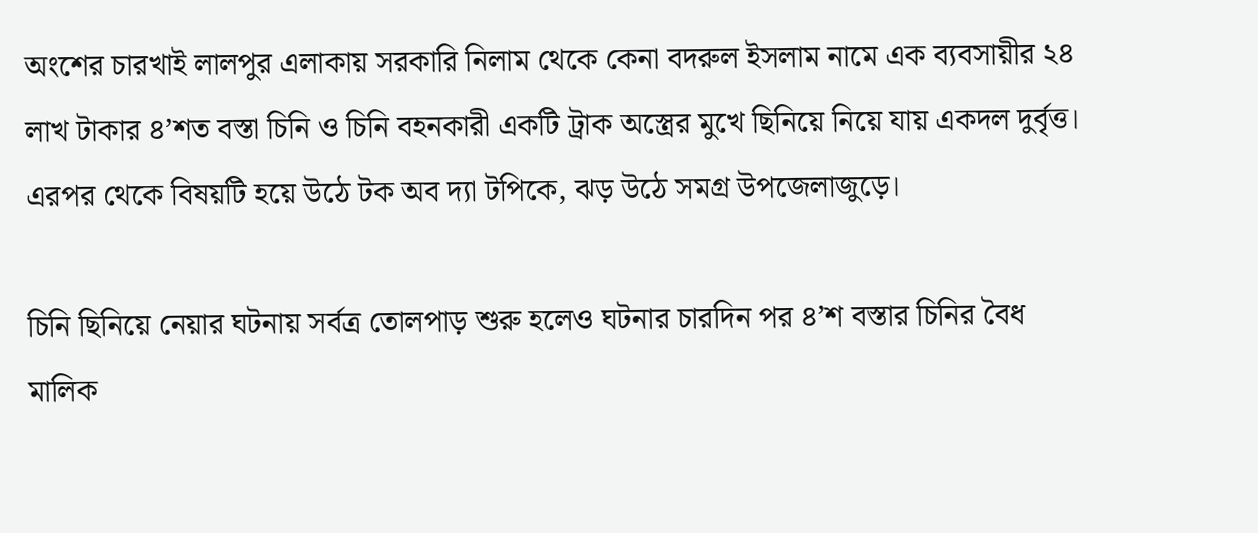অংশের চারখাই লালপুর এলাকায় সরকারি নিলাম থেকে কেনা বদরুল ইসলাম নামে এক ব্যবসায়ীর ২৪ লাখ টাকার ৪’শত বস্তা চিনি ও চিনি বহনকারী একটি ট্রাক অস্ত্রের মুখে ছিনিয়ে নিয়ে যায় একদল দুর্বৃত্ত। এরপর থেকে বিষয়টি হয়ে উঠে টক অব দ্যা টপিকে, ঝড় উঠে সমগ্র উপজেলাজুড়ে।

চিনি ছিনিয়ে নেয়ার ঘটনায় সর্বত্র তোলপাড় শুরু হলেও ঘটনার চারদিন পর ৪’শ বস্তার চিনির বৈধ মালিক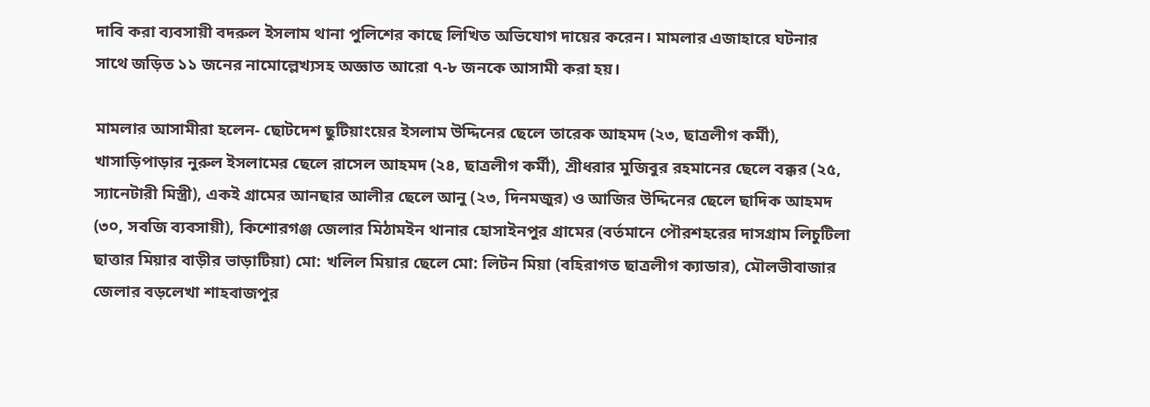দাবি করা ব্যবসায়ী বদরুল ইসলাম থানা পুলিশের কাছে লিখিত অভিযোগ দায়ের করেন। মামলার এজাহারে ঘটনার সাথে জড়িত ১১ জনের নামোল্লেখ্যসহ অজ্ঞাত আরো ৭-৮ জনকে আসামী করা হয়।

মামলার আসামীরা হলেন- ছোটদেশ ছুটিয়াংয়ের ইসলাম উদ্দিনের ছেলে তারেক আহমদ (২৩, ছাত্রলীগ কর্মী), খাসাড়িপাড়ার নুরুল ইসলামের ছেলে রাসেল আহমদ (২৪, ছাত্রলীগ কর্মী), শ্রীধরার মুজিবুর রহমানের ছেলে বক্কর (২৫, স্যানেটারী মিস্ত্রী), একই গ্রামের আনছার আলীর ছেলে আনু (২৩, দিনমজুর) ও আজির উদ্দিনের ছেলে ছাদিক আহমদ (৩০, সবজি ব্যবসায়ী), কিশোরগঞ্জ জেলার মিঠামইন থানার হোসাইনপুর গ্রামের (বর্তমানে পৌরশহরের দাসগ্রাম লিচুটিলা ছাত্তার মিয়ার বাড়ীর ভাড়াটিয়া) মো: খলিল মিয়ার ছেলে মো: লিটন মিয়া (বহিরাগত ছাত্রলীগ ক্যাডার), মৌলভীবাজার জেলার বড়লেখা শাহবাজপুর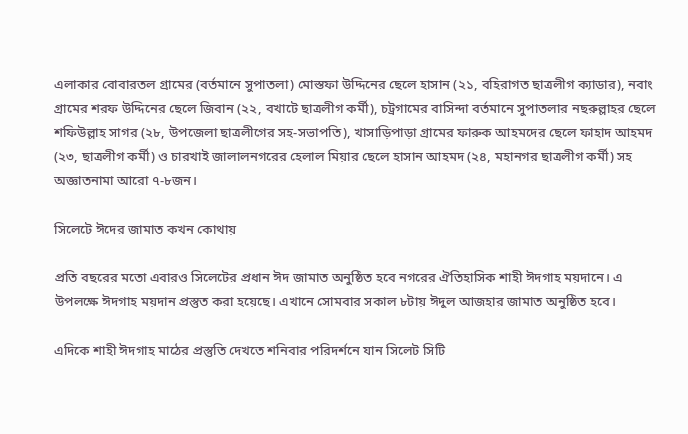এলাকার বোবারতল গ্রামের (বর্তমানে সুপাতলা) মোস্তফা উদ্দিনের ছেলে হাসান (২১, বহিরাগত ছাত্রলীগ ক্যাডার), নবাং গ্রামের শরফ উদ্দিনের ছেলে জিবান (২২, বখাটে ছাত্রলীগ কর্মী), চট্রগামের বাসিন্দা বর্তমানে সুপাতলার নছরুল্লাহর ছেলে শফিউল্লাহ সাগর (২৮, উপজেলা ছাত্রলীগের সহ-সভাপতি), খাসাড়িপাড়া গ্রামের ফারুক আহমদের ছেলে ফাহাদ আহমদ (২৩, ছাত্রলীগ কর্মী) ও চারখাই জালালনগরের হেলাল মিয়ার ছেলে হাসান আহমদ (২৪, মহানগর ছাত্রলীগ কর্মী) সহ অজ্ঞাতনামা আরো ৭-৮জন।

সিলেটে ঈদের জামাত কখন কোথায়

প্রতি বছরের মতো এবারও সিলেটের প্রধান ঈদ জামাত অনুষ্ঠিত হবে নগরের ঐতিহাসিক শাহী ঈদগাহ ময়দানে। এ উপলক্ষে ঈদগাহ ময়দান প্রস্তুত করা হয়েছে। এখানে সোমবার সকাল ৮টায় ঈদুল আজহার জামাত অনুষ্ঠিত হবে।

এদিকে শাহী ঈদগাহ মাঠের প্রস্তুতি দেখতে শনিবার পরিদর্শনে যান সিলেট সিটি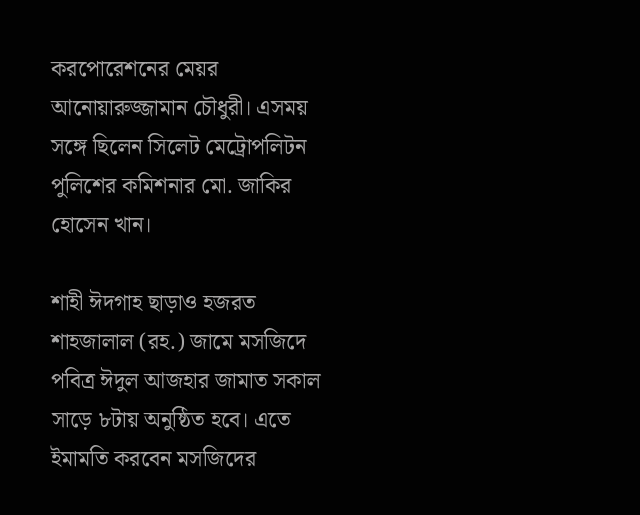করপোরেশনের মেয়র আনোয়ারুজ্জামান চৌধুরী। এসময় সঙ্গে ছিলেন সিলেট মেট্রোপলিটন পুলিশের কমিশনার মো. জাকির হোসেন খান।

শাহী ঈদগাহ ছাড়াও হজরত শাহজালাল (রহ.) জামে মসজিদে পবিত্র ঈদুল আজহার জামাত সকাল সাড়ে ৮টায় অনুষ্ঠিত হবে। এতে ইমামতি করবেন মসজিদের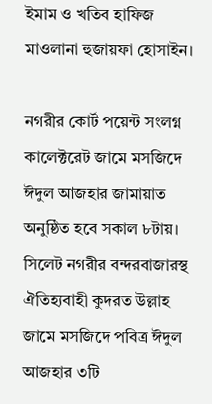ইমাম ও খতিব হাফিজ মাওলানা হুজায়ফা হোসাইন।

নগরীর কোর্ট পয়েন্ট সংলগ্ন কালেক্টরেট জামে মসজিদে ঈদুল আজহার জামায়াত অনুষ্ঠিত হবে সকাল ৮টায়। সিলেট নগরীর বন্দরবাজারস্থ ঐতিহ্যবাহী কুদরত উল্লাহ জামে মসজিদে পবিত্র ঈদুল আজহার ৩টি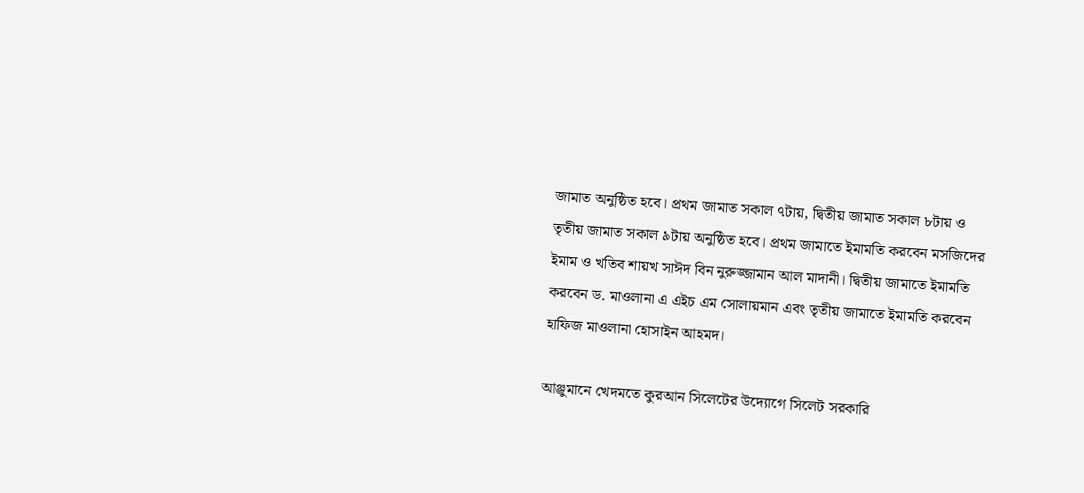জামাত অনুষ্ঠিত হবে। প্রথম জামাত সকাল ৭টায়, দ্বিতীয় জামাত সকাল ৮টায় ও তৃতীয় জামাত সকাল ৯টায় অনুষ্ঠিত হবে। প্রথম জামাতে ইমামতি করবেন মসজিদের ইমাম ও খতিব শায়খ সাঈদ বিন নুরুজ্জামান আল মাদানী। দ্বিতীয় জামাতে ইমামতি করবেন ড. মাওলানা এ এইচ এম সোলায়মান এবং তৃতীয় জামাতে ইমামতি করবেন হাফিজ মাওলানা হোসাইন আহমদ।

আঞ্জুমানে খেদমতে কুরআন সিলেটের উদ্যোগে সিলেট সরকারি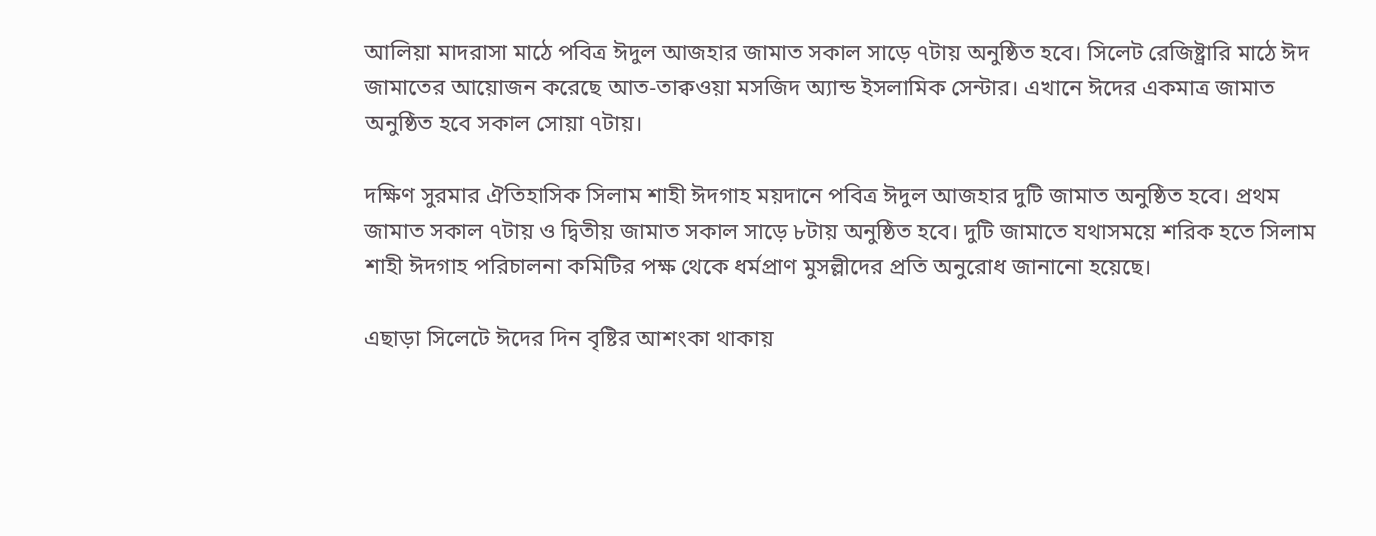আলিয়া মাদরাসা মাঠে পবিত্র ঈদুল আজহার জামাত সকাল সাড়ে ৭টায় অনুষ্ঠিত হবে। সিলেট রেজিষ্ট্রারি মাঠে ঈদ জামাতের আয়োজন করেছে আত-তাক্বওয়া মসজিদ অ্যান্ড ইসলামিক সেন্টার। এখানে ঈদের একমাত্র জামাত অনুষ্ঠিত হবে সকাল সোয়া ৭টায়।

দক্ষিণ সুরমার ঐতিহাসিক সিলাম শাহী ঈদগাহ ময়দানে পবিত্র ঈদুল আজহার দুটি জামাত অনুষ্ঠিত হবে। প্রথম জামাত সকাল ৭টায় ও দ্বিতীয় জামাত সকাল সাড়ে ৮টায় অনুষ্ঠিত হবে। দুটি জামাতে যথাসময়ে শরিক হতে সিলাম শাহী ঈদগাহ পরিচালনা কমিটির পক্ষ থেকে ধর্মপ্রাণ মুসল্লীদের প্রতি অনুরোধ জানানো হয়েছে।

এছাড়া সিলেটে ঈদের দিন বৃষ্টির আশংকা থাকায়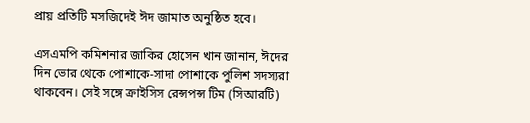প্রায় প্রতিটি মসজিদেই ঈদ জামাত অনুষ্ঠিত হবে।

এসএমপি কমিশনার জাকির হোসেন খান জানান, ঈদের দিন ভোর থেকে পোশাকে-সাদা পোশাকে পুলিশ সদস্যরা থাকবেন। সেই সঙ্গে ক্রাইসিস রেন্সপন্স টিম (সিআরটি)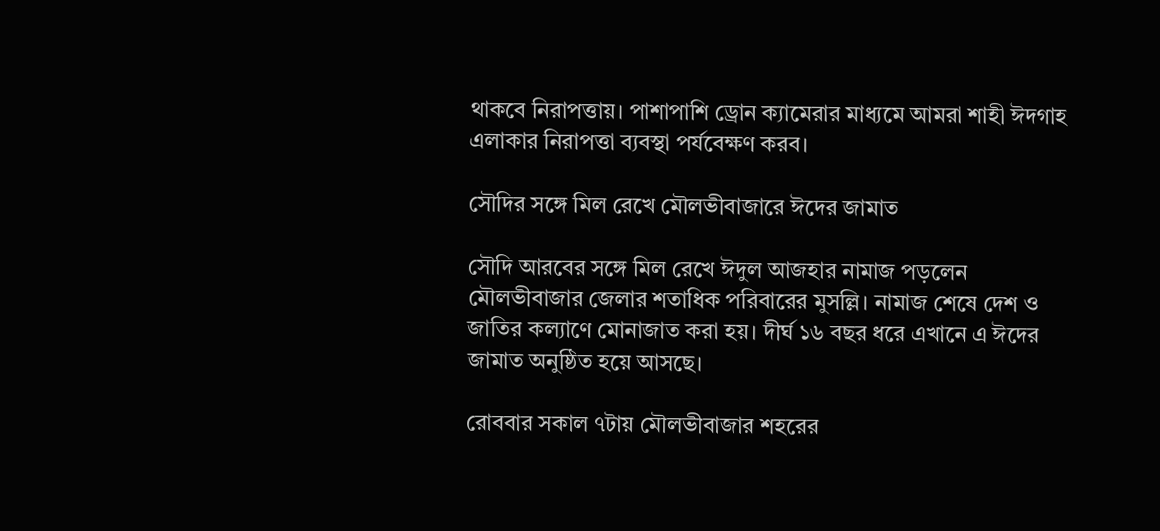থাকবে নিরাপত্তায়। পাশাপাশি ড্রোন ক্যামেরার মাধ্যমে আমরা শাহী ঈদগাহ এলাকার নিরাপত্তা ব্যবস্থা পর্যবেক্ষণ করব।

সৌদির সঙ্গে মিল রেখে মৌলভীবাজারে ঈদের জামাত

সৌদি আরবের সঙ্গে মিল রেখে ঈদুল আজহার নামাজ পড়লেন মৌলভীবাজার জেলার শতাধিক পরিবারের মুসল্লি। নামাজ শেষে দেশ ও জাতির কল্যাণে মোনাজাত করা হয়। দীর্ঘ ১৬ বছর ধরে এখানে এ ঈদের জামাত অনুষ্ঠিত হয়ে আসছে।

রোববার সকাল ৭টায় মৌলভীবাজার শহরের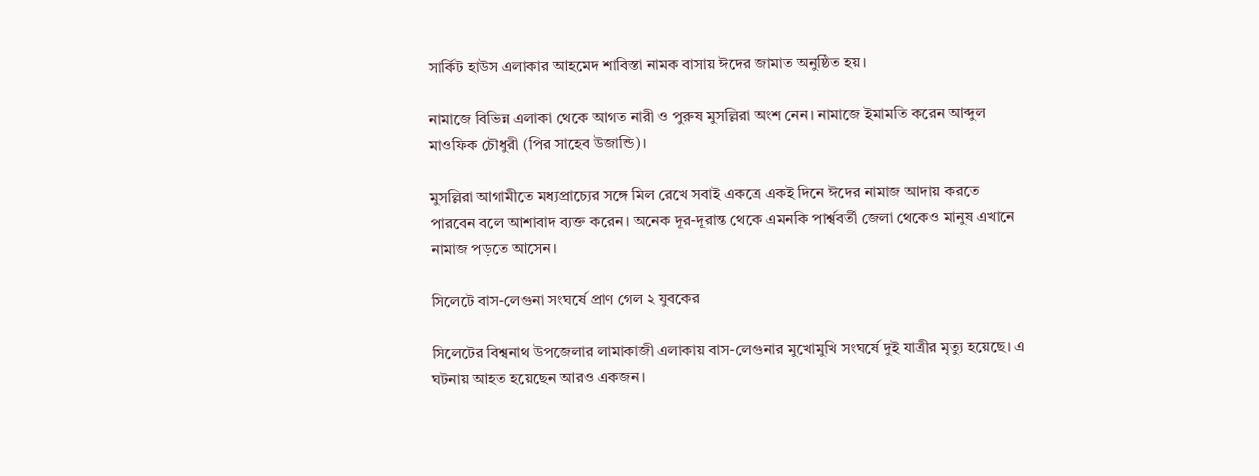সার্কিট হাউস এলাকার আহমেদ শাবিস্তা নামক বাসায় ঈদের জামাত অনুষ্ঠিত হয়।

নামাজে বিভিন্ন এলাকা থেকে আগত নারী ও পুরুষ মুসল্লিরা অংশ নেন। নামাজে ইমামতি করেন আব্দুল মাওফিক চৌধুরী (পির সাহেব উজান্ডি)।

মুসল্লিরা আগামীতে মধ্যপ্রাচ্যের সঙ্গে মিল রেখে সবাই একত্রে একই দিনে ঈদের নামাজ আদায় করতে পারবেন বলে আশাবাদ ব্যক্ত করেন। অনেক দূর-দূরান্ত থেকে এমনকি পার্শ্ববর্তী জেলা থেকেও মানুষ এখানে নামাজ পড়তে আসেন।

সিলেটে বাস-লেগুনা সংঘর্ষে প্রাণ গেল ২ যুবকের

সিলেটের বিশ্বনাথ উপজেলার লামাকাজী এলাকায় বাস-লেগুনার মুখোমুখি সংঘর্ষে দুই যাত্রীর মৃত্যু হয়েছে। এ ঘটনায় আহত হয়েছেন আরও একজন।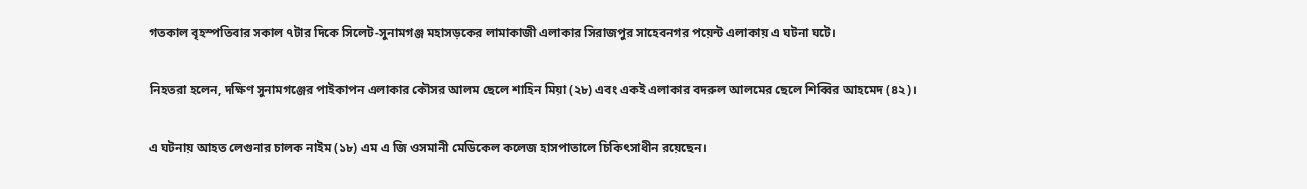গতকাল বৃহস্পতিবার সকাল ৭টার দিকে সিলেট-সুনামগঞ্জ মহাসড়কের লামাকাজী এলাকার সিরাজপুর সাহেবনগর পয়েন্ট এলাকায় এ ঘটনা ঘটে।

নিহতরা হলেন, দক্ষিণ সুনামগঞ্জের পাইকাপন এলাকার কৌসর আলম ছেলে শাহিন মিয়া (২৮) এবং একই এলাকার বদরুল আলমের ছেলে শিব্বির আহমেদ (৪২)।

এ ঘটনায় আহত লেগুনার চালক নাইম (১৮) এম এ জি ওসমানী মেডিকেল কলেজ হাসপাতালে চিকিৎসাধীন রয়েছেন।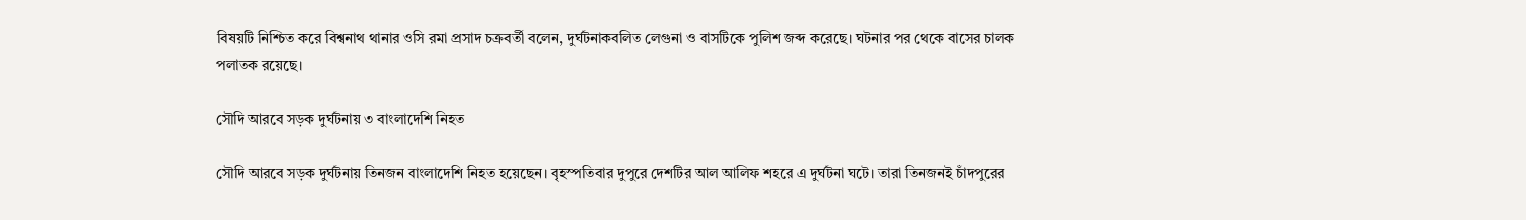বিষয়টি নিশ্চিত করে বিশ্বনাথ থানার ওসি রমা প্রসাদ চক্রবর্তী বলেন, দুর্ঘটনাকবলিত লেগুনা ও বাসটিকে পুলিশ জব্দ করেছে। ঘটনার পর থেকে বাসের চালক পলাতক রয়েছে।

সৌদি আরবে সড়ক দুর্ঘটনায় ৩ বাংলাদেশি নিহত

সৌদি আরবে সড়ক দুর্ঘটনায় তিনজন বাংলাদেশি নিহত হয়েছেন। বৃহস্পতিবার দুপুরে দেশটির আল আলিফ শহরে এ দুর্ঘটনা ঘটে। তারা তিনজনই চাঁদপুরের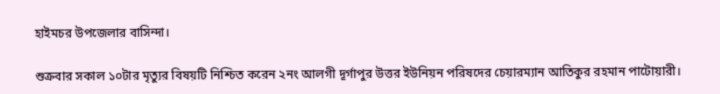হাইমচর উপজেলার বাসিন্দা।

শুক্রবার সকাল ১০টার মৃত্যুর বিষয়টি নিশ্চিত করেন ২নং আলগী দূর্গাপুর উত্তর ইউনিয়ন পরিষদের চেয়ারম্যান আতিকুর রহমান পাটোয়ারী।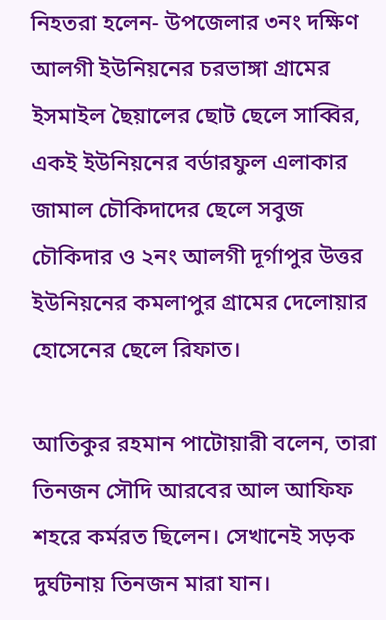নিহতরা হলেন- উপজেলার ৩নং দক্ষিণ আলগী ইউনিয়নের চরভাঙ্গা গ্রামের ইসমাইল ছৈয়ালের ছোট ছেলে সাব্বির, একই ইউনিয়নের বর্ডারফুল এলাকার জামাল চৌকিদাদের ছেলে সবুজ চৌকিদার ও ২নং আলগী দূর্গাপুর উত্তর ইউনিয়নের কমলাপুর গ্রামের দেলোয়ার হোসেনের ছেলে রিফাত।

আতিকুর রহমান পাটোয়ারী বলেন, তারা তিনজন সৌদি আরবের আল আফিফ শহরে কর্মরত ছিলেন। সেখানেই সড়ক দুর্ঘটনায় তিনজন মারা যান।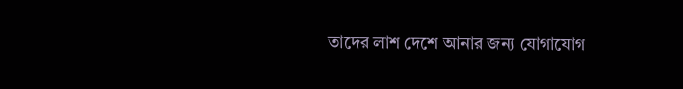তাদের লাশ দেশে আনার জন্য যোগাযোগ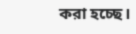করা হচ্ছে।